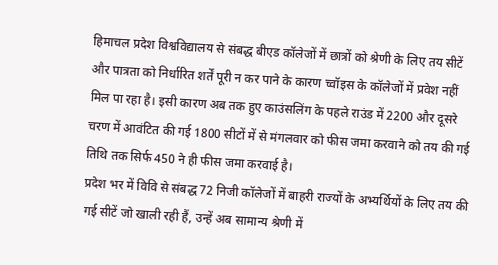हिमाचल प्रदेश विश्वविद्यालय से संबद्ध बीएड कॉलेजों में छात्रों को श्रेणी के लिए तय सीटें और पात्रता को निर्धारित शर्तें पूरी न कर पाने के कारण च्वॉइस के कॉलेजों में प्रवेश नहीं मिल पा रहा है। इसी कारण अब तक हुए काउंसलिंग के पहले राउंड में 2200 और दूसरे चरण में आवंटित की गई 1800 सीटों में से मंगलवार को फीस जमा करवाने को तय की गई तिथि तक सिर्फ 450 ने ही फीस जमा करवाई है।
प्रदेश भर में विवि से संबद्ध 72 निजी कॉलेजों में बाहरी राज्यों के अभ्यर्थियों के लिए तय की गई सीटें जो खाली रही हैं, उन्हें अब सामान्य श्रेणी में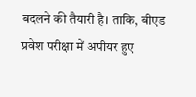बदलने की तैयारी है। ताकि, बीएड प्रवेश परीक्षा में अपीयर हुए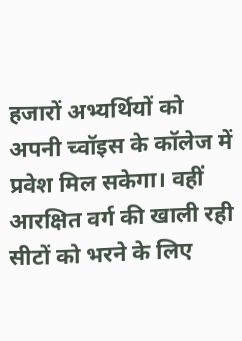हजारों अभ्यर्थियों को अपनी च्वॉइस के कॉलेज में प्रवेश मिल सकेगा। वहीं आरक्षित वर्ग की खाली रही सीटों को भरने के लिए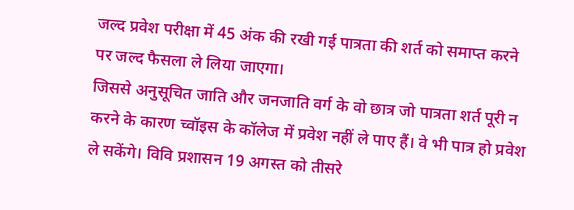जल्द प्रवेश परीक्षा में 45 अंक की रखी गई पात्रता की शर्त को समाप्त करने पर जल्द फैसला ले लिया जाएगा।
जिससे अनुसूचित जाति और जनजाति वर्ग के वो छात्र जो पात्रता शर्त पूरी न करने के कारण च्वॉइस के कॉलेज में प्रवेश नहीं ले पाए हैं। वे भी पात्र हो प्रवेश ले सकेंगे। विवि प्रशासन 19 अगस्त को तीसरे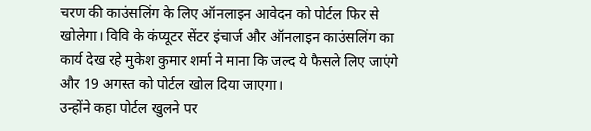चरण की काउंसलिंग के लिए ऑनलाइन आवेदन को पोर्टल फिर से खोलेगा। विवि के कंप्यूटर सेंटर इंचार्ज और ऑनलाइन काउंसलिंग का कार्य देख रहे मुकेश कुमार शर्मा ने माना कि जल्द ये फैसले लिए जाएंगे और 19 अगस्त को पोर्टल खोल दिया जाएगा।
उन्होंने कहा पोर्टल खुलने पर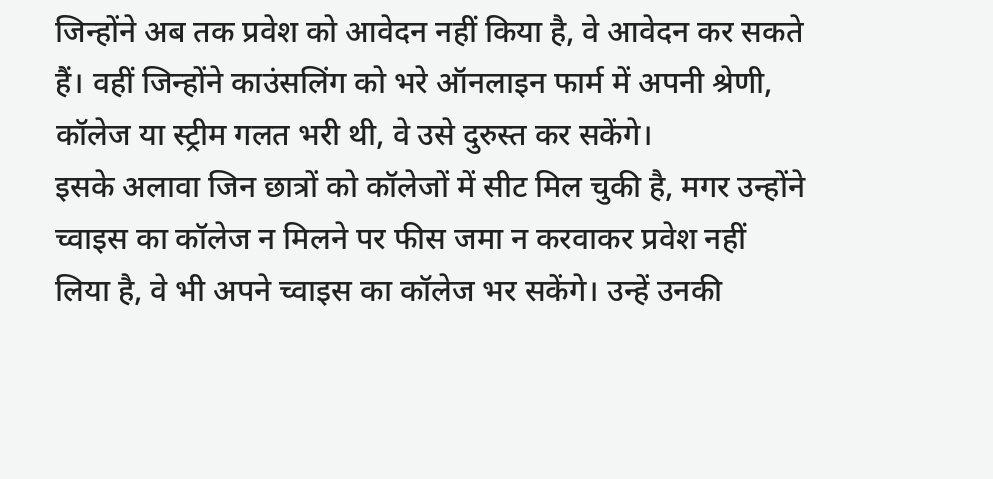जिन्होंने अब तक प्रवेश को आवेदन नहीं किया है, वे आवेदन कर सकते हैं। वहीं जिन्होंने काउंसलिंग को भरे ऑनलाइन फार्म में अपनी श्रेणी, कॉलेज या स्ट्रीम गलत भरी थी, वे उसे दुरुस्त कर सकेंगे।
इसके अलावा जिन छात्रों को कॉलेजों में सीट मिल चुकी है, मगर उन्होंने च्वाइस का कॉलेज न मिलने पर फीस जमा न करवाकर प्रवेश नहीं लिया है, वे भी अपने च्वाइस का कॉलेज भर सकेंगे। उन्हें उनकी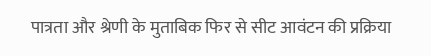पात्रता और श्रेणी के मुताबिक फिर से सीट आवंटन की प्रक्रिया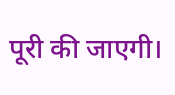पूरी की जाएगी।